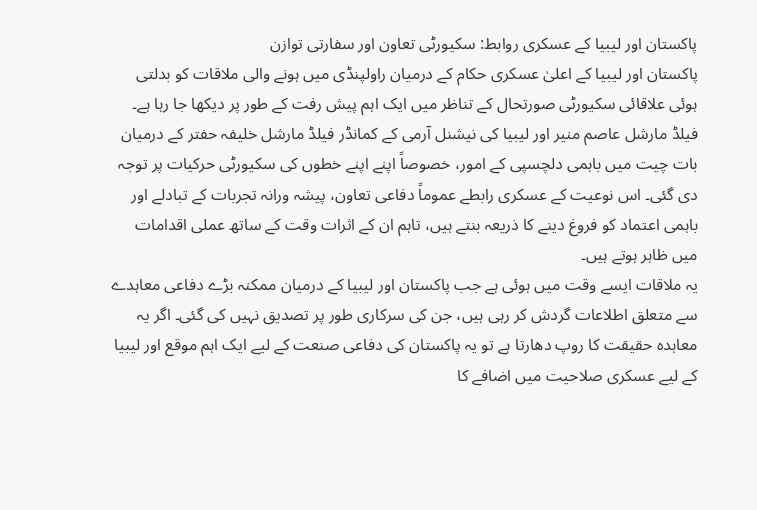پاکستان اور لیبیا کے عسکری روابط: سکیورٹی تعاون اور سفارتی توازن
پاکستان اور لیبیا کے اعلیٰ عسکری حکام کے درمیان راولپنڈی میں ہونے والی ملاقات کو بدلتی ہوئی علاقائی سکیورٹی صورتحال کے تناظر میں ایک اہم پیش رفت کے طور پر دیکھا جا رہا ہے۔ فیلڈ مارشل عاصم منیر اور لیبیا کی نیشنل آرمی کے کمانڈر فیلڈ مارشل خلیفہ حفتر کے درمیان بات چیت میں باہمی دلچسپی کے امور، خصوصاً اپنے اپنے خطوں کی سکیورٹی حرکیات پر توجہ دی گئی۔ اس نوعیت کے عسکری رابطے عموماً دفاعی تعاون، پیشہ ورانہ تجربات کے تبادلے اور باہمی اعتماد کو فروغ دینے کا ذریعہ بنتے ہیں، تاہم ان کے اثرات وقت کے ساتھ عملی اقدامات میں ظاہر ہوتے ہیں۔
یہ ملاقات ایسے وقت میں ہوئی ہے جب پاکستان اور لیبیا کے درمیان ممکنہ بڑے دفاعی معاہدے سے متعلق اطلاعات گردش کر رہی ہیں، جن کی سرکاری طور پر تصدیق نہیں کی گئی۔ اگر یہ معاہدہ حقیقت کا روپ دھارتا ہے تو یہ پاکستان کی دفاعی صنعت کے لیے ایک اہم موقع اور لیبیا کے لیے عسکری صلاحیت میں اضافے کا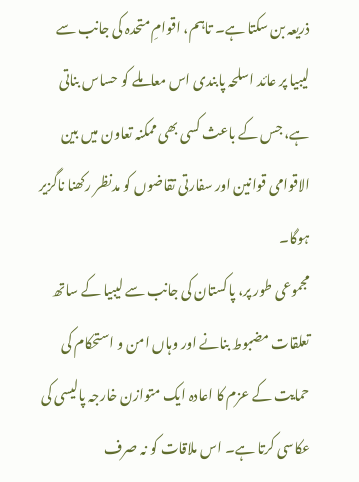ذریعہ بن سکتا ہے۔ تاہم، اقوامِ متحدہ کی جانب سے لیبیا پر عائد اسلحہ پابندی اس معاملے کو حساس بناتی ہے، جس کے باعث کسی بھی ممکنہ تعاون میں بین الاقوامی قوانین اور سفارتی تقاضوں کو مدنظر رکھنا ناگزیر ہوگا۔
مجموعی طور پر، پاکستان کی جانب سے لیبیا کے ساتھ تعلقات مضبوط بنانے اور وہاں امن و استحکام کی حمایت کے عزم کا اعادہ ایک متوازن خارجہ پالیسی کی عکاسی کرتا ہے۔ اس ملاقات کو نہ صرف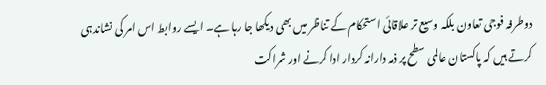دوطرفہ فوجی تعاون بلکہ وسیع تر علاقائی استحکام کے تناظر میں بھی دیکھا جا رہا ہے۔ ایسے روابط اس امر کی نشاندہی کرتے ہیں کہ پاکستان عالمی سطح پر ذمہ دارانہ کردار ادا کرنے اور شراکت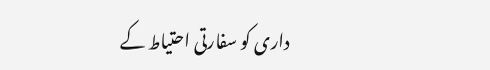داری کو سفارتی احتیاط کے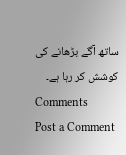ساتھ آگے بڑھانے کی کوشش کر رہا ہے۔
Comments
Post a Comment